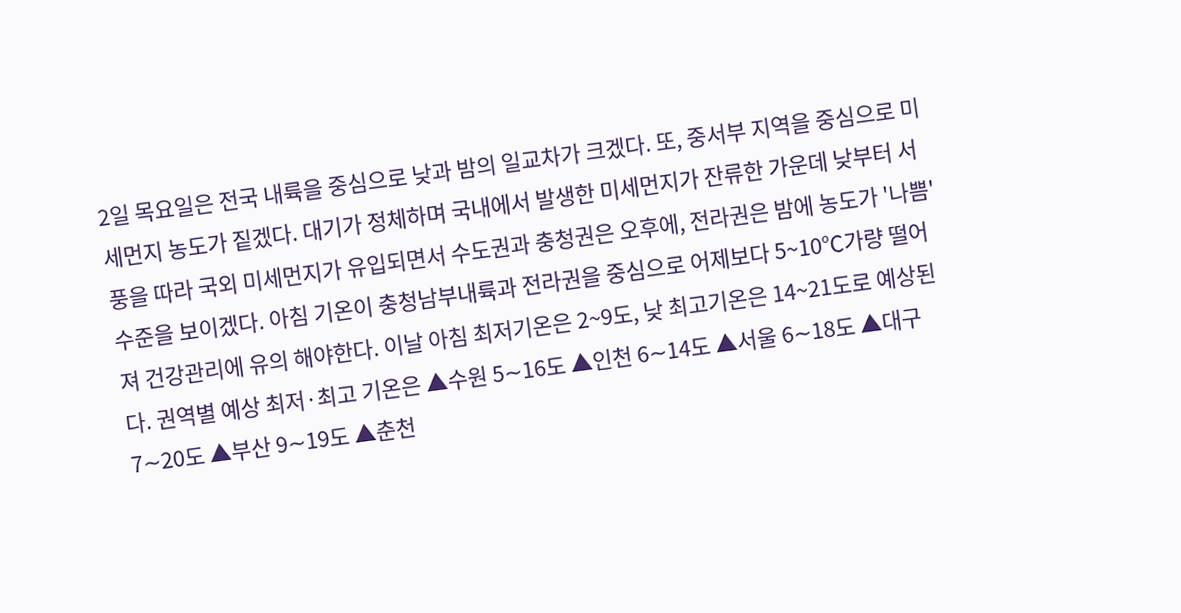2일 목요일은 전국 내륙을 중심으로 낮과 밤의 일교차가 크겠다. 또, 중서부 지역을 중심으로 미세먼지 농도가 짙겠다. 대기가 정체하며 국내에서 발생한 미세먼지가 잔류한 가운데 낮부터 서풍을 따라 국외 미세먼지가 유입되면서 수도권과 충청권은 오후에, 전라권은 밤에 농도가 '나쁨' 수준을 보이겠다. 아침 기온이 충청남부내륙과 전라권을 중심으로 어제보다 5~10℃가량 떨어져 건강관리에 유의 해야한다. 이날 아침 최저기온은 2~9도, 낮 최고기온은 14~21도로 예상된다. 권역별 예상 최저·최고 기온은 ▲수원 5∼16도 ▲인천 6∼14도 ▲서울 6∼18도 ▲대구 7∼20도 ▲부산 9∼19도 ▲춘천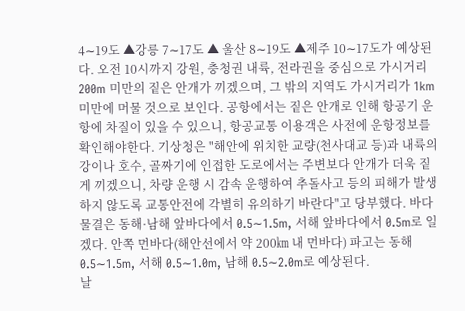4∼19도 ▲강릉 7∼17도 ▲ 울산 8∼19도 ▲제주 10∼17도가 예상된다. 오전 10시까지 강원, 충청권 내륙, 전라권을 중심으로 가시거리 200m 미만의 짙은 안개가 끼겠으며, 그 밖의 지역도 가시거리가 1km 미만에 머물 것으로 보인다. 공항에서는 짙은 안개로 인해 항공기 운항에 차질이 있을 수 있으니, 항공교통 이용객은 사전에 운항정보를 확인해야한다. 기상청은 "해안에 위치한 교량(천사대교 등)과 내륙의 강이나 호수, 골짜기에 인접한 도로에서는 주변보다 안개가 더욱 짙게 끼겠으니, 차량 운행 시 감속 운행하여 추돌사고 등의 피해가 발생하지 않도록 교통안전에 각별히 유의하기 바란다"고 당부했다. 바다 물결은 동해·남해 앞바다에서 0.5∼1.5m, 서해 앞바다에서 0.5m로 일겠다. 안쪽 먼바다(해안선에서 약 200㎞ 내 먼바다) 파고는 동해 0.5∼1.5m, 서해 0.5∼1.0m, 남해 0.5∼2.0m로 예상된다.
날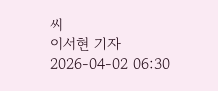씨
이서현 기자
2026-04-02 06:30